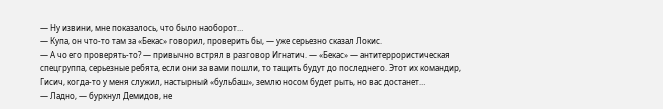— Ну извини, мне показалось, что было наоборот…
— Купа, он что-то там за «Бекас» говорил, проверить бы, — уже серьезно сказал Локис.
— А чо его проверять-то? — привычно встрял в разговор Игнатич. — «Бекас» — антитеррористическая спецгруппа, серьезные ребята, если они за вами пошли, то тащить будут до последнего. Этот их командир, Гисич, когда-то у меня служил, настырный «бульбаш», землю носом будет рыть, но вас достанет…
— Ладно, — буркнул Демидов, не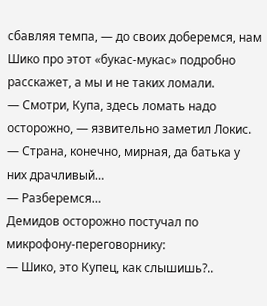сбавляя темпа, — до своих доберемся, нам Шико про этот «букас-мукас» подробно расскажет, а мы и не таких ломали.
— Смотри, Купа, здесь ломать надо осторожно, — язвительно заметил Локис. — Страна, конечно, мирная, да батька у них драчливый…
— Разберемся…
Демидов осторожно постучал по микрофону-переговорнику:
— Шико, это Купец, как слышишь?..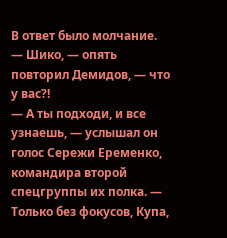В ответ было молчание.
— Шико, — опять повторил Демидов, — что у вас?!
— А ты подходи, и все узнаешь, — услышал он голос Сережи Еременко, командира второй спецгруппы их полка. — Только без фокусов, Купа,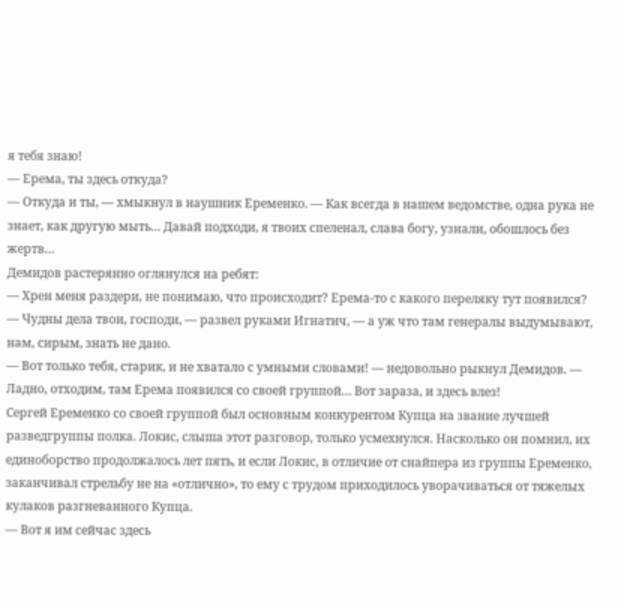я тебя знаю!
— Ерема, ты здесь откуда?
— Откуда и ты, — хмыкнул в наушник Еременко. — Как всегда в нашем ведомстве, одна рука не знает, как другую мыть… Давай подходи, я твоих спеленал, слава богу, узнали, обошлось без жертв…
Демидов растерянно оглянулся на ребят:
— Хрен меня раздери, не понимаю, что происходит? Ерема-то с какого переляку тут появился?
— Чудны дела твои, господи, — развел руками Игнатич, — а уж что там генералы выдумывают, нам, сирым, знать не дано.
— Вот только тебя, старик, и не хватало с умными словами! — недовольно рыкнул Демидов. — Ладно, отходим, там Ерема появился со своей группой… Вот зараза, и здесь влез!
Сергей Еременко со своей группой был основным конкурентом Купца на звание лучшей разведгруппы полка. Локис, слыша этот разговор, только усмехнулся. Насколько он помнил, их единоборство продолжалось лет пять, и если Локис, в отличие от снайпера из группы Еременко, заканчивал стрельбу не на «отлично», то ему с трудом приходилось уворачиваться от тяжелых кулаков разгневанного Купца.
— Вот я им сейчас здесь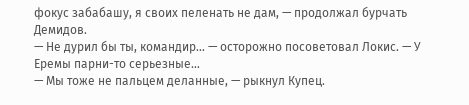фокус забабашу, я своих пеленать не дам, — продолжал бурчать Демидов.
— Не дурил бы ты, командир… — осторожно посоветовал Локис. — У Еремы парни-то серьезные…
— Мы тоже не пальцем деланные, — рыкнул Купец.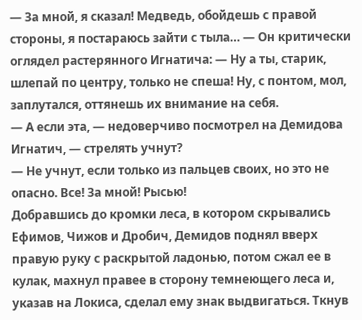— За мной, я сказал! Медведь, обойдешь с правой стороны, я постараюсь зайти с тыла… — Он критически оглядел растерянного Игнатича: — Ну а ты, старик, шлепай по центру, только не спеша! Ну, с понтом, мол, заплутался, оттянешь их внимание на себя.
— А если эта, — недоверчиво посмотрел на Демидова Игнатич, — стрелять учнут?
— Не учнут, если только из пальцев своих, но это не опасно. Все! За мной! Рысью!
Добравшись до кромки леса, в котором скрывались Ефимов, Чижов и Дробич, Демидов поднял вверх правую руку с раскрытой ладонью, потом сжал ее в кулак, махнул правее в сторону темнеющего леса и, указав на Локиса, сделал ему знак выдвигаться. Ткнув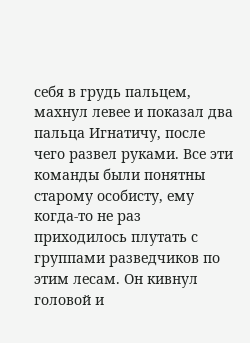себя в грудь пальцем, махнул левее и показал два пальца Игнатичу, после чего развел руками. Все эти команды были понятны старому особисту, ему когда-то не раз приходилось плутать с группами разведчиков по этим лесам. Он кивнул головой и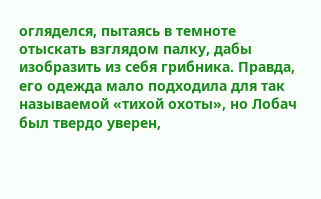огляделся, пытаясь в темноте отыскать взглядом палку, дабы изобразить из себя грибника. Правда, его одежда мало подходила для так называемой «тихой охоты», но Лобач был твердо уверен,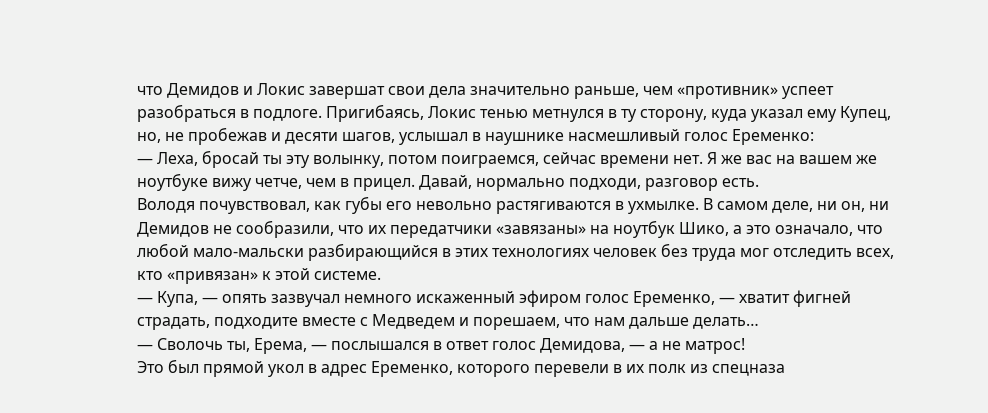что Демидов и Локис завершат свои дела значительно раньше, чем «противник» успеет разобраться в подлоге. Пригибаясь, Локис тенью метнулся в ту сторону, куда указал ему Купец, но, не пробежав и десяти шагов, услышал в наушнике насмешливый голос Еременко:
— Леха, бросай ты эту волынку, потом поиграемся, сейчас времени нет. Я же вас на вашем же ноутбуке вижу четче, чем в прицел. Давай, нормально подходи, разговор есть.
Володя почувствовал, как губы его невольно растягиваются в ухмылке. В самом деле, ни он, ни Демидов не сообразили, что их передатчики «завязаны» на ноутбук Шико, а это означало, что любой мало-мальски разбирающийся в этих технологиях человек без труда мог отследить всех, кто «привязан» к этой системе.
— Купа, — опять зазвучал немного искаженный эфиром голос Еременко, — хватит фигней страдать, подходите вместе с Медведем и порешаем, что нам дальше делать…
— Сволочь ты, Ерема, — послышался в ответ голос Демидова, — а не матрос!
Это был прямой укол в адрес Еременко, которого перевели в их полк из спецназа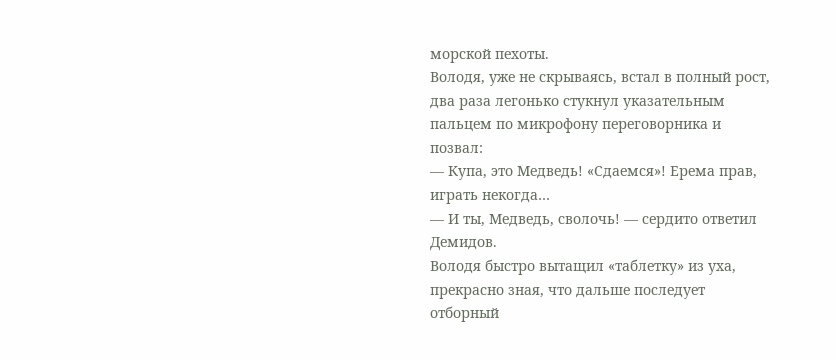морской пехоты.
Володя, уже не скрываясь, встал в полный рост, два раза легонько стукнул указательным пальцем по микрофону переговорника и позвал:
— Купа, это Медведь! «Сдаемся»! Ерема прав, играть некогда…
— И ты, Медведь, сволочь! — сердито ответил Демидов.
Володя быстро вытащил «таблетку» из уха, прекрасно зная, что дальше последует отборный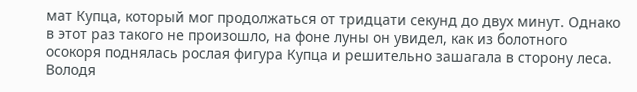мат Купца, который мог продолжаться от тридцати секунд до двух минут. Однако в этот раз такого не произошло, на фоне луны он увидел, как из болотного осокоря поднялась рослая фигура Купца и решительно зашагала в сторону леса. Володя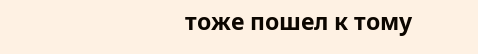тоже пошел к тому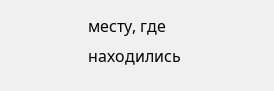месту, где находились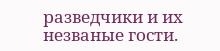разведчики и их незваные гости.